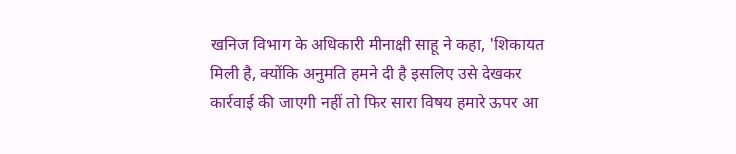खनिज विभाग के अधिकारी मीनाक्षी साहू ने कहा, 'शिकायत मिली है, क्योंकि अनुमति हमने दी है इसलिए उसे देखकर कार्रवाई की जाएगी नहीं तो फिर सारा विषय हमारे ऊपर आ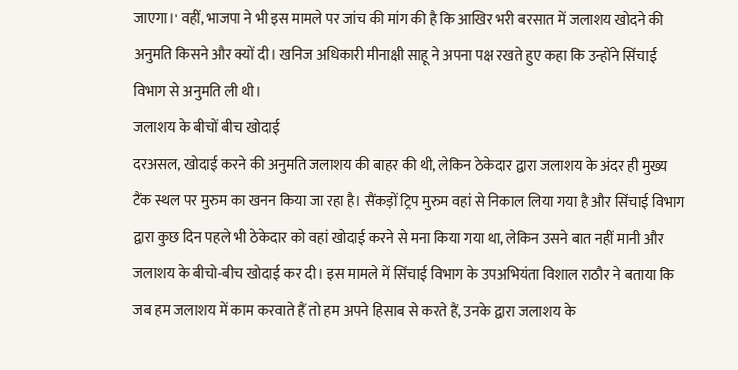जाएगा।' वहीं, भाजपा ने भी इस मामले पर जांच की मांग की है कि आखिर भरी बरसात में जलाशय खोदने की अनुमति किसने और क्यों दी। खनिज अधिकारी मीनाक्षी साहू ने अपना पक्ष रखते हुए कहा कि उन्होंने सिंचाई विभाग से अनुमति ली थी।
जलाशय के बीचों बीच खोदाई
दरअसल, खोदाई करने की अनुमति जलाशय की बाहर की थी, लेकिन ठेकेदार द्वारा जलाशय के अंदर ही मुख्य टैंक स्थल पर मुरुम का खनन किया जा रहा है। सैंकड़ों ट्रिप मुरुम वहां से निकाल लिया गया है और सिंचाई विभाग द्वारा कुछ दिन पहले भी ठेकेदार को वहां खोदाई करने से मना किया गया था, लेकिन उसने बात नहीं मानी और जलाशय के बीचो-बीच खोदाई कर दी। इस मामले में सिंचाई विभाग के उपअभियंता विशाल राठौर ने बताया कि जब हम जलाशय में काम करवाते हैं तो हम अपने हिसाब से करते हैं, उनके द्वारा जलाशय के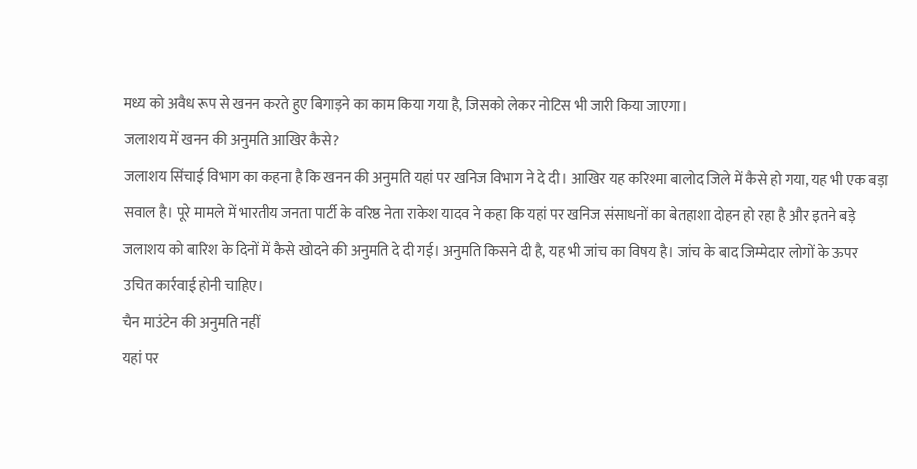मध्य को अवैध रूप से खनन करते हुए बिगाड़ने का काम किया गया है, जिसको लेकर नोटिस भी जारी किया जाएगा।
जलाशय में खनन की अनुमति आखिर कैसे?
जलाशय सिंचाई विभाग का कहना है कि खनन की अनुमति यहां पर खनिज विभाग ने दे दी। आखिर यह करिश्मा बालोद जिले में कैसे हो गया, यह भी एक बड़ा सवाल है। पूरे मामले में भारतीय जनता पार्टी के वरिष्ठ नेता राकेश यादव ने कहा कि यहां पर खनिज संसाधनों का बेतहाशा दोहन हो रहा है और इतने बड़े जलाशय को बारिश के दिनों में कैसे खोदने की अनुमति दे दी गई। अनुमति किसने दी है, यह भी जांच का विषय है। जांच के बाद जिम्मेदार लोगों के ऊपर उचित कार्रवाई होनी चाहिए।
चैन माउंटेन की अनुमति नहीं
यहां पर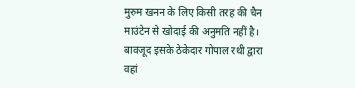मुरुम खनन के लिए किसी तरह की चैन माउंटेन से खोदाई की अनुमति नहीं है। बावजूद इसके ठेकेदार गोपाल रथी द्वारा वहां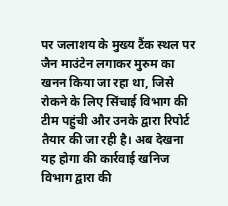पर जलाशय के मुख्य टैंक स्थल पर जैन माउंटेन लगाकर मुरुम का खनन किया जा रहा था, जिसे रोकने के लिए सिंचाई विभाग की टीम पहुंची और उनके द्वारा रिपोर्ट तैयार की जा रही है। अब देखना यह होगा की कार्रवाई खनिज विभाग द्वारा की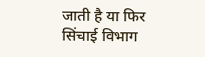जाती है या फिर सिंचाई विभाग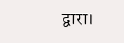द्वारा।